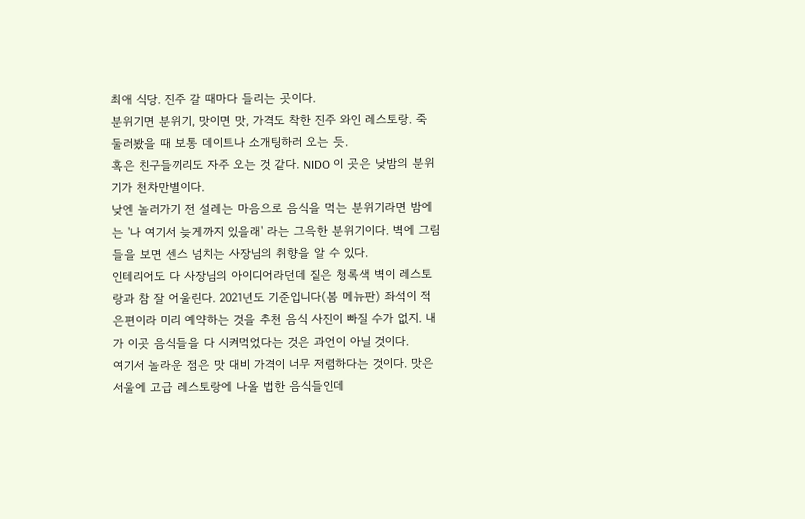최애 식당. 진주 갈 때마다 들리는 곳이다.
분위기면 분위기, 맛이면 맛, 가격도 착한 진주 와인 레스토랑. 죽 둘러봤을 때 보통 데이트나 소개팅하러 오는 듯.
혹은 친구들끼리도 자주 오는 것 같다. NIDO 이 곳은 낮밤의 분위기가 천차만별이다.
낮엔 놀러가기 전 설레는 마음으로 음식을 먹는 분위기라면 밤에는 '나 여기서 늦게까지 있을래' 라는 그윽한 분위기이다. 벽에 그림들을 보면 센스 넘치는 사장님의 취향을 알 수 있다.
인테리어도 다 사장님의 아이디어라던데 짙은 청록색 벽이 레스토랑과 참 잘 어울린다. 2021년도 기준입니다(봄 메뉴판) 좌석이 적은편이라 미리 예약하는 것을 추천 음식 사진이 빠질 수가 없지. 내가 이곳 음식들을 다 시켜먹었다는 것은 과언이 아닐 것이다.
여기서 놀라운 점은 맛 대비 가격이 너무 저렴하다는 것이다. 맛은 서울에 고급 레스토랑에 나올 법한 음식들인데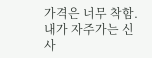가격은 너무 착함.
내가 자주가는 신사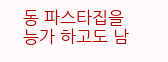동 파스타집을 능가 하고도 남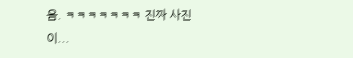음. ㅋㅋㅋㅋㅋㅋㅋ 진짜 사진이...